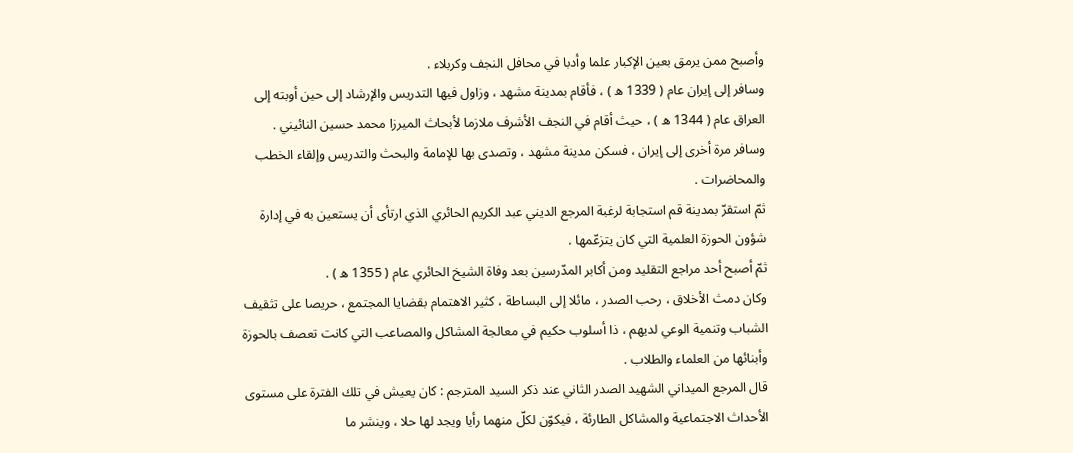وأصبح ممن يرمق بعين الإكبار علما وأدبا في محافل النجف وكربلاء .
وسافر إلى إيران عام ( 1339 ه ) ، فأقام بمدينة مشهد ، وزاول فيها التدريس والإرشاد إلى حين أوبته إلى العراق عام ( 1344 ه ) ، حيث أقام في النجف الأشرف ملازما لأبحاث الميرزا محمد حسين النائيني .
وسافر مرة أخرى إلى إيران ، فسكن مدينة مشهد ، وتصدى بها للإمامة والبحث والتدريس وإلقاء الخطب والمحاضرات .
ثمّ استقرّ بمدينة قم استجابة لرغبة المرجع الديني عبد الكريم الحائري الذي ارتأى أن يستعين به في إدارة شؤون الحوزة العلمية التي كان يتزعّمها .
ثمّ أصبح أحد مراجع التقليد ومن أكابر المدّرسين بعد وفاة الشيخ الحائري عام ( 1355 ه ) .
وكان دمث الأخلاق ، رحب الصدر ، مائلا إلى البساطة ، كثير الاهتمام بقضايا المجتمع ، حريصا على تثقيف الشباب وتنمية الوعي لديهم ، ذا أسلوب حكيم في معالجة المشاكل والمصاعب التي كانت تعصف بالحوزة وأبنائها من العلماء والطلاب .
قال المرجع الميداني الشهيد الصدر الثاني عند ذكر السيد المترجم : كان يعيش في تلك الفترة على مستوى الأحداث الاجتماعية والمشاكل الطارئة ، فيكوّن لكلّ منهما رأيا ويجد لها حلا ، وينشر ما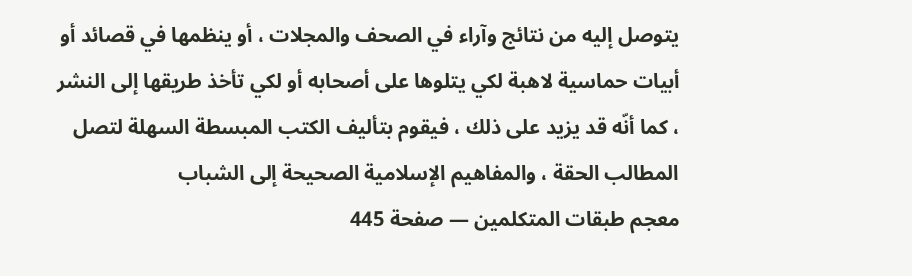يتوصل إليه من نتائج وآراء في الصحف والمجلات ، أو ينظمها في قصائد أو أبيات حماسية لاهبة لكي يتلوها على أصحابه أو لكي تأخذ طريقها إلى النشر ، كما أنّه قد يزيد على ذلك ، فيقوم بتأليف الكتب المبسطة السهلة لتصل المطالب الحقة ، والمفاهيم الإسلامية الصحيحة إلى الشباب
معجم طبقات المتكلمين — صفحة 445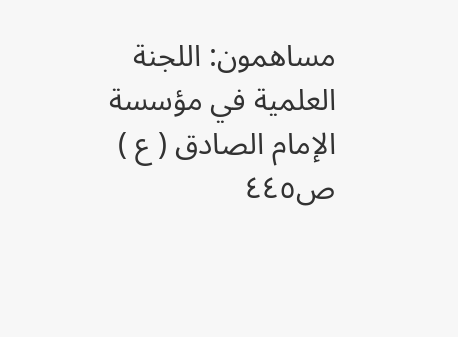مساهمون: اللجنة العلمية في مؤسسة الإمام الصادق ( ع )
ص٤٤٥